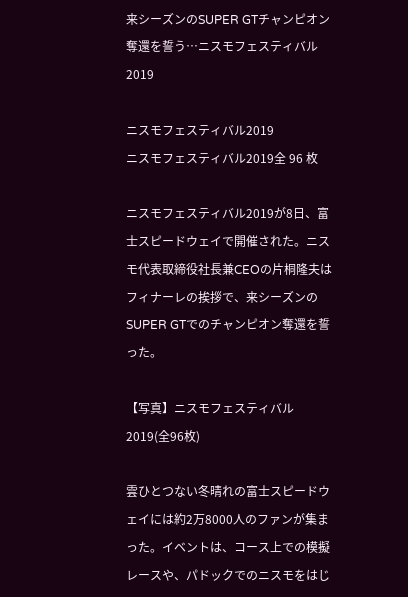来シーズンのSUPER GTチャンピオン奪還を誓う…ニスモフェスティバル2019

ニスモフェスティバル2019
ニスモフェスティバル2019全 96 枚

ニスモフェスティバル2019が8日、富士スピードウェイで開催された。ニスモ代表取締役社長兼CEOの片桐隆夫はフィナーレの挨拶で、来シーズンのSUPER GTでのチャンピオン奪還を誓った。

【写真】ニスモフェスティバル2019(全96枚)

雲ひとつない冬晴れの富士スピードウェイには約2万8000人のファンが集まった。イベントは、コース上での模擬レースや、パドックでのニスモをはじ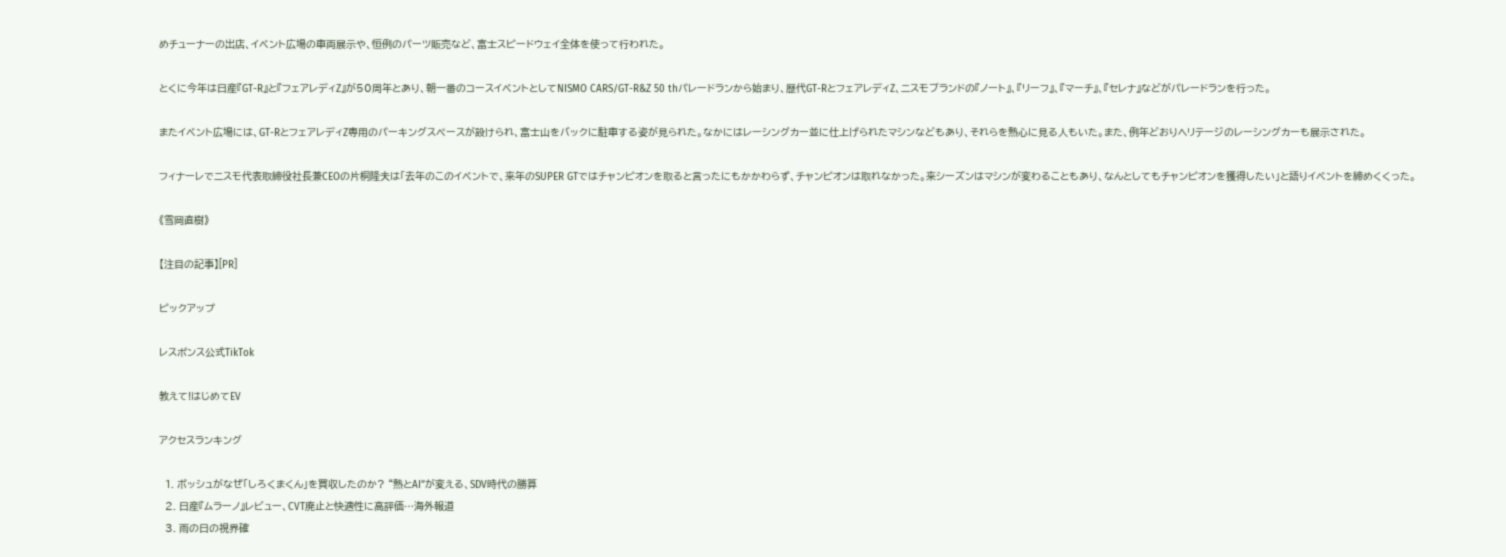めチューナーの出店、イベント広場の車両展示や、恒例のパーツ販売など、富士スピードウェイ全体を使って行われた。

とくに今年は日産『GT-R』と『フェアレディZ』が50周年とあり、朝一番のコースイベントとしてNISMO CARS/GT-R&Z 50 thパレードランから始まり、歴代GT-RとフェアレディZ、ニスモブランドの『ノート』、『リーフ』、『マーチ』、『セレナ』などがパレードランを行った。

またイベント広場には、GT-RとフェアレディZ専用のパーキングスペースが設けられ、富士山をバックに駐車する姿が見られた。なかにはレーシングカー並に仕上げられたマシンなどもあり、それらを熱心に見る人もいた。また、例年どおりヘリテージのレーシングカーも展示された。

フィナーレでニスモ代表取締役社長兼CEOの片桐隆夫は「去年のこのイベントで、来年のSUPER GTではチャンピオンを取ると言ったにもかかわらず、チャンピオンは取れなかった。来シーズンはマシンが変わることもあり、なんとしてもチャンピオンを獲得したい」と語りイベントを締めくくった。

《雪岡直樹》

【注目の記事】[PR]

ピックアップ

レスポンス公式TikTok

教えて!はじめてEV

アクセスランキング

  1. ボッシュがなぜ「しろくまくん」を買収したのか? “熱とAI”が変える、SDV時代の勝算
  2. 日産『ムラーノ』レビュー、CVT廃止と快適性に高評価…海外報道
  3. 雨の日の視界確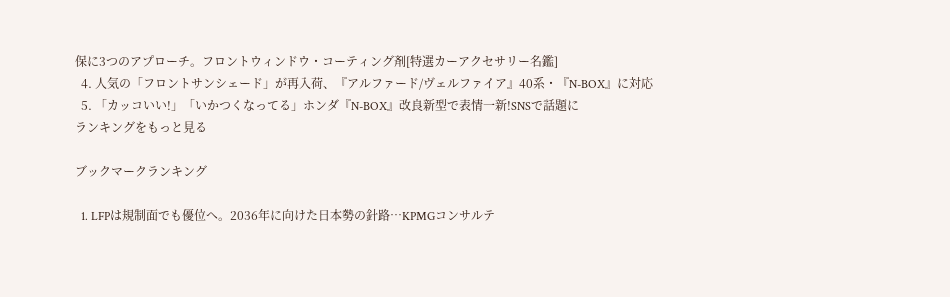保に3つのアプローチ。フロントウィンドウ・コーティング剤[特選カーアクセサリー名鑑]
  4. 人気の「フロントサンシェード」が再入荷、『アルファード/ヴェルファイア』40系・『N-BOX』に対応
  5. 「カッコいい!」「いかつくなってる」ホンダ『N-BOX』改良新型で表情一新!SNSで話題に
ランキングをもっと見る

ブックマークランキング

  1. LFPは規制面でも優位へ。2036年に向けた日本勢の針路…KPMGコンサルテ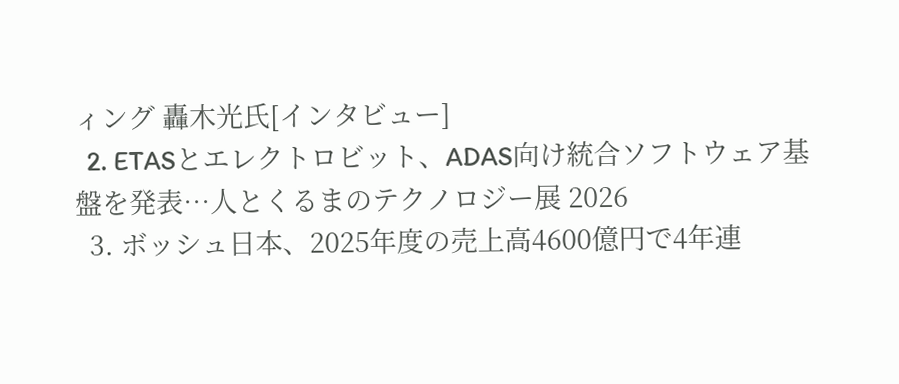ィング 轟木光氏[インタビュー]
  2. ETASとエレクトロビット、ADAS向け統合ソフトウェア基盤を発表…人とくるまのテクノロジー展 2026
  3. ボッシュ日本、2025年度の売上高4600億円で4年連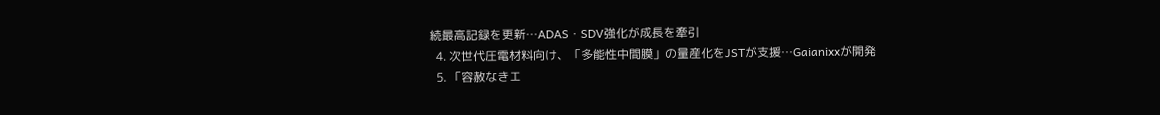続最高記録を更新…ADAS・SDV強化が成長を牽引
  4. 次世代圧電材料向け、「多能性中間膜」の量産化をJSTが支援…Gaianixxが開発
  5. 「容赦なきエ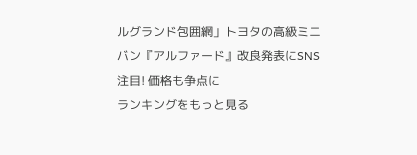ルグランド包囲網」トヨタの高級ミニバン『アルファード』改良発表にSNS注目! 価格も争点に
ランキングをもっと見る